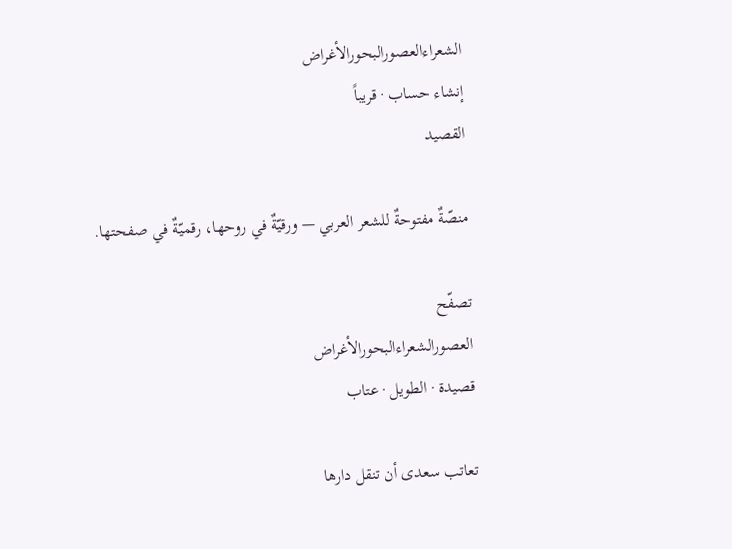الشعراءالعصورالبحورالأغراض
إنشاء حساب · قريباً
القصيد

منصّةٌ مفتوحةٌ للشعر العربي — ورقيّةٌ في روحها، رقميّةٌ في صفحتها.

تصفّح
العصورالشعراءالبحورالأغراض
قصيدة · الطويل · عتاب

تعاتب سعدى أن تنقل دارها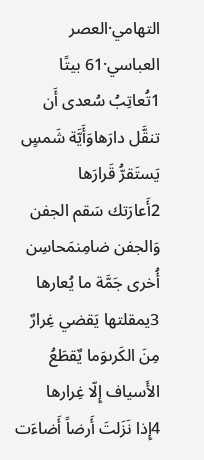التهامي·العصر العباسي·61 بيتًا
1تُعاتِبُ سُعدى أَن تنقَّل دارَهاوَأَيَّة شَمسٍ يَستَقرُّ قَرارَها
2أَعارَتك سَقم الجفن وَالجفن ضامِنمَحاسِن أُخرى جَمَّة ما يُعارها
3يمقلتها يَقضي غِرارٌ مِنَ الكَرىوَما يٌقطَعُ الأَسياف إِلّا غِرارها
4إِذا نَزَلتَ أَرضاً أَضاءَت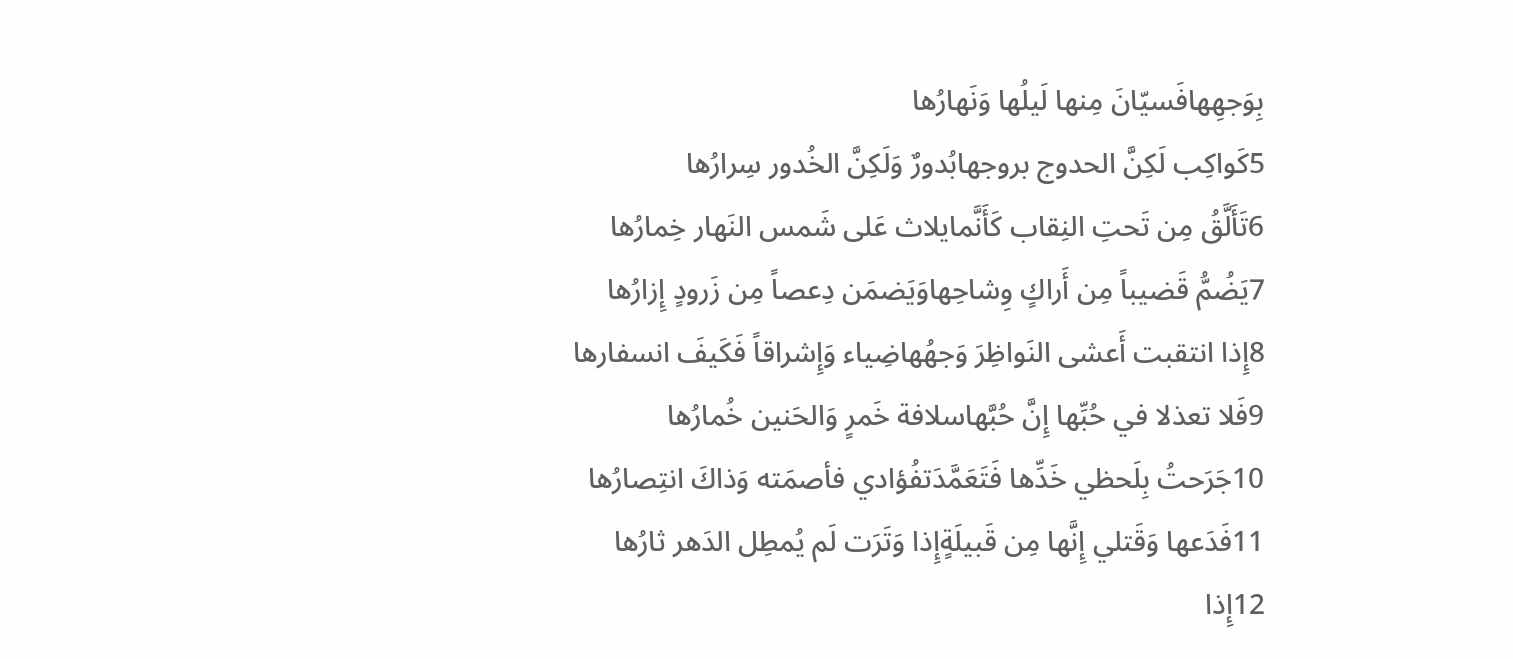بِوَجهِهافَسيّانَ مِنها لَيلُها وَنَهارُها
5كَواكِب لَكِنَّ الحدوج بروجهابُدورٌ وَلَكِنَّ الخُدور سِرارُها
6تَأَلَّقُ مِن تَحتِ النِقاب كَأَنَّمايلاث عَلى شَمس النَهار خِمارُها
7يَضُمُّ قَضيباً مِن أَراكٍ وِشاحِهاوَيَضمَن دِعصاً مِن زَرودٍ إِزارُها
8إِذا انتقبت أَعشى النَواظِرَ وَجهُهاضِياء وَإِشراقاً فَكَيفَ انسفارها
9فَلا تعذلا في حُبِّها إِنَّ حُبَّهاسلافة خَمرٍ وَالحَنين خُمارُها
10جَرَحتُ بِلَحظي خَدِّها فَتَعَمَّدَتفُؤادي فأصمَته وَذاكَ انتِصارُها
11فَدَعها وَقَتلي إِنَّها مِن قَبيلَةٍإِذا وَتَرَت لَم يُمطِل الدَهر ثارُها
12إِذا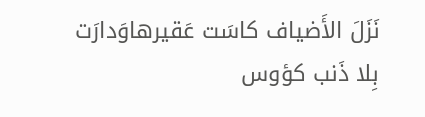نَزَلَ الأَضياف كاسَت عَقيرهاوَدارَت بِلا ذَنب كؤوس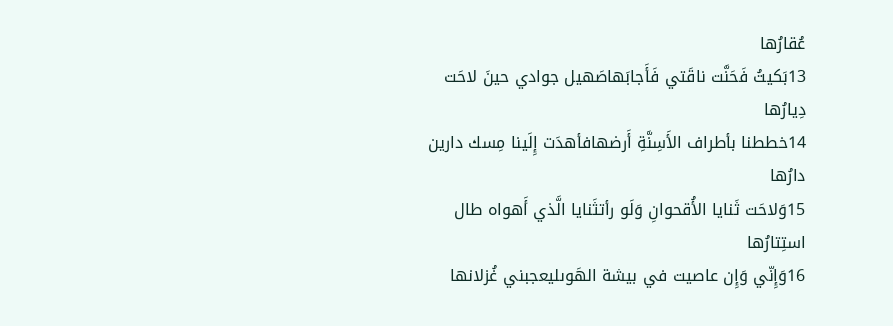عُقارُها
13بَكيتُ فَحَنَّت ناقَتي فَأَجابَهاصَهيل جوادي حينَ لاحَت دِيارُها
14خططنا بأطراف الأَسِنَّةِ أَرضهافأهدَت إِلَينا مِسك دارين دارُها
15وَلاحَت ثَنايا الأُقحوانِ وَلَو رأتثَنايا الَّذي أَهواه طال استِتارُها
16وَإِنّي وَإِن عاصيت في بيشة الهَوىليعجبني غُزلانها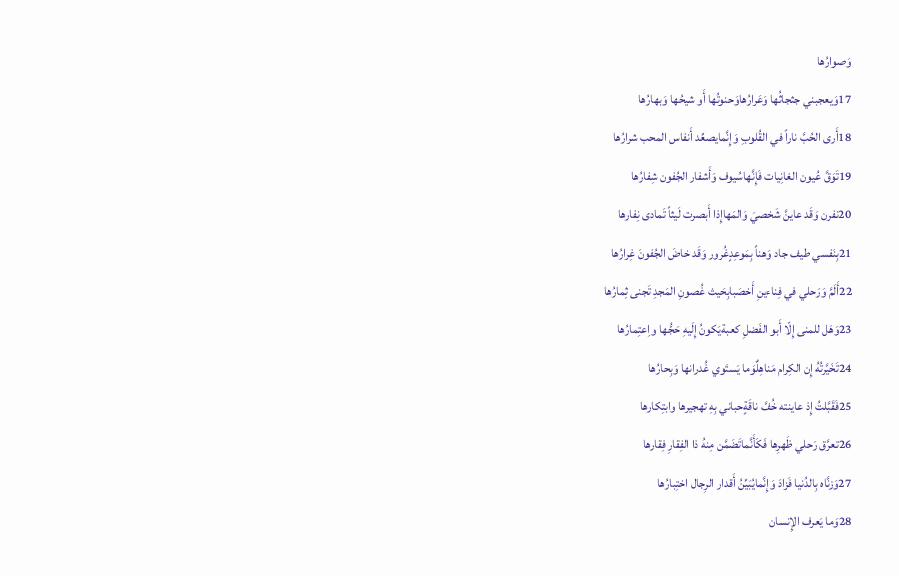وَصوارُها
17وَيعجبني جثجاثُها وَعَرارُهاوَحنوتُها أَو شيحُها وَبهارُها
18أَرى الحُبَّ ناراً في القُلوبِ وَإِنَّمايصعِّد أَنفاس المحب شرارُها
19تَوَقَّ عُيون الغانِيات فَإِنَّهاسُيوف وَأَشفار الجُفون شِفارُها
20نفرن وَقَد عاينَّ شَخصيَ وَالمَهاإِذا أَبصرت لَيثاً تَمادى نِفارها
21بِنَفسي طيف جاد وَهناً بِمَوعِدٍغُرور وَقَد خاضَ الجُفونَ غِرارُها
22أَلَمَّ وَرَحلي في فِناءينِ أَخصَبابِحَيث غُصونِ المَجدِ تَجنى ثِمارُها
23وَهَل للمنى إِلّا أَبو الفَضلِ كعبةيَكونُ إِلَيهِ حَجُّها واِعتِمارُها
24تَخَيَّرتُهُ إِن الكِرام مَناهِلٌوَما يَستَوي غُدرانها وَبِحارُها
25فَقَبَّلتُ إِذ عاينته خُفَّ ناقَةٍحباني بِهِ تهجيرها وابتِكارها
26تعرَّق رَحلي ظَهرِها فَكَأَنَّماتَضَمَّن مِنهُ ذا الفِقارِ فِقارها
27وَزنَّاه بِالدُنيا فَزادَ وَإِنَّمايُبَيِّنُ أَقدار الرِجال اختِبارُها
28وَما يَعرف الإِنسان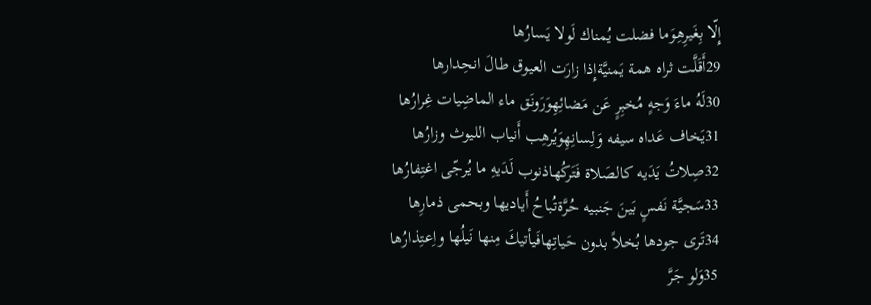إِلّا بِغَيرِهِوَما فضلت يُمناك لَولا يَسارُها
29أَقَلَّت ثراه همة يَمنيَّةإِذا زارَت العيوق طالَ انحِدارها
30لَهُ ماءَ وَجهٍ مُخبِرٍ عَن مَضائِهِوَرَونَق ماء الماضِيات غِرارُها
31يَخاف عَداه سيفه وَلِسانِهِوَيُرهِب أَنياب الليوث وزارُها
32صِلاتُ يَدَيه كالصَلاة فَتَركُهاذنوب لَدَيهِ ما يُرجّى اغتِفارُها
33سَجيَّة نَفسٍ بَينَ جَنبيه حُرَّةتُباحُ أَياديها وبحمى ذمارِها
34تَرى جودها بُخلاً بدون حَياتِهافَيأتيكَ مِنها نَيلُها واِعتِذارُها
35وَلو جَرَّ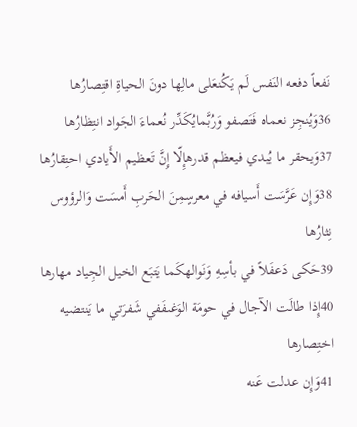نَفعاً دفعه النَفس لَم يَكُنعَلى مالِها دونَ الحياةِ اقتِصارُها
36وَيُنجِز نعماه فَتَصفو وَرُبَّمايُكَدِّر نُعماءَ الجَواد انتِظارُها
37وَيحقر ما يُبدي فيعظم قدرهإِلّا إِنَّ تَعظيم الأَيادي احتِقارُها
38وَإِن عَرَّسَت أَسيافه في معرسٍمِنَ الحَربِ أَمسَت وَالرؤوس نِثارُها
39حَكى دَعفَلاً في بأسِهِ وَنَوالهكَما يَتبَع الخيل الجِياد مهارها
40إِذا طالَت الآجال في حومَة الوَغىفَفي شَفرَتي ما يَنتضيه اختِصارها
41وَإِن عدلت عَنه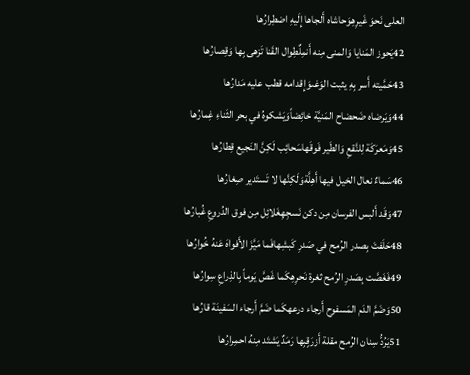العلى نَحوَ غَيرِهِوَحاشاه أَلجاها إِلَيهِ اضطِرارُها
42يَحوز المَنايا وَالمنى مِنه أَنمِلٌطِوال القَنا تَزهى بِها وَقِصارُها
43حَمَّيته أَسر بِهِ يثبت الوَغىوَإِقدامه قطب عليه مَدارُها
44وَيَرضاه ضَحضاح المَنيَّة خائِضاًوَيَشكوهُ في بحر الثَناءِ غِمارُها
45وَمَعرَكَة لِلنَّقعِ وَالطَير فَوقَهاسَحائِب لَكِنَّ النَجيع قِطارُها
46سَماءٌ نعال الخيل فيها أَهِلَّةوَلَكِنَّها لا تَستَدير صِغارُها
47وَقَد أَلبس الفرسان مِن دكن نَسجِهِغَلائِل مِن فوق الدُروعِ غُبارُها
48حَلَفتَ بِصدر الرُمح في صَدرِ كَبشِهافَما مَيَّزَ الأَفواهَ عَنهُ خُوارُها
49فَغَصَّت بِصَدرِ الرُمح ثغرة نَحرِهِكَما غَصَّ يَوماً بِالذِراعِ سِوارُها
50وَضَمَّ الدَم المَسفوح أَرجاء درعهكَما ضَمَّ أَرجاء السَفينَة قارُها
51يَرُدُّ سِنان الرُمح مقلة أَزرَقٍبِها رَمَدٌ يَشتَد مِنهُ احمِرارُها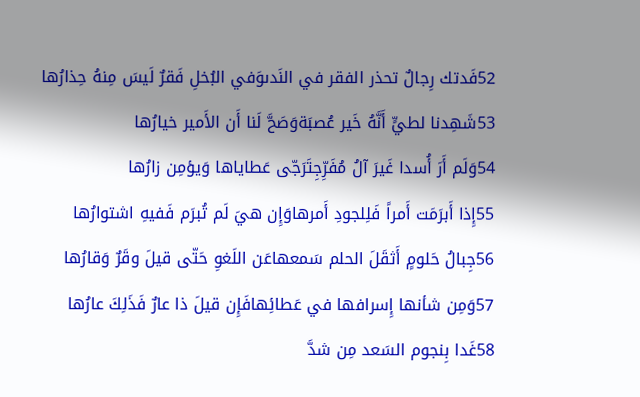52فَدتك رِجالٌ تحذر الفقر في النَدىوَفي البُخلِ فَقرٌ لَيسَ مِنهُ حِذارُها
53شَهِدنا لطيٍّ أَنَّهُ خَير عُصبَةوَصَحَّ لَنا أَن الأَمير خيارُها
54وَلَم أَرَ أُسدا غَيرَ آلُ مُفَرِّجِتَرَجّى عَطاياها وَيؤمِن زارُها
55إِذا أَبرَمَت أَمراً فَلِلجودِ أَمرهاوَإِن هيَ لَم تُبرَم فَفيهِ اشتوارُها
56جِبالُ حَلومٍ أَثقَلَ الحلم سَمعهاعَن اللَغوِ حَتّى قيلَ وقَرٌ وَقارُها
57وَمِن شأنها إِسرافها في عَطائِهافَإِن قيلَ ذا عارٌ فَذَلِكَ عارُها
58غَدا بِنجوم السَعد مِن شدَّ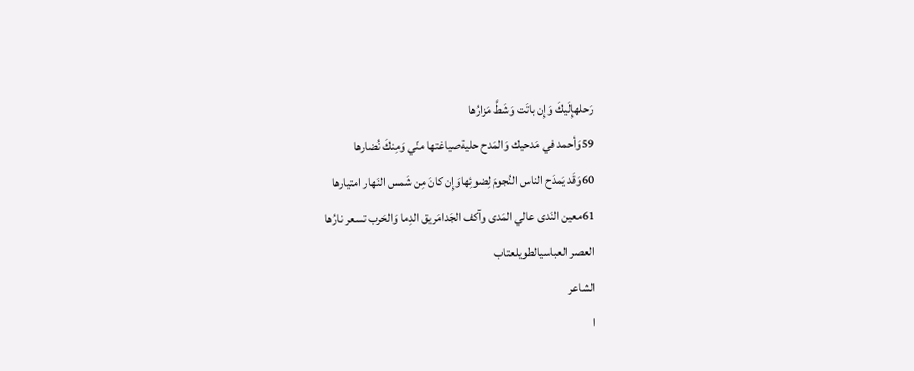رَحلهإِلَيكَ وَإِن باتَت وَشَطَّ مَزارُها
59وَأحمد في مَدحيك وَالمَدح حليةصياغتها منّي وَمِنكَ نُضارها
60وَقَد يَمدَح الناس النُجومَ لِضوئِهاوَإِن كانَ مِن شَمس النَهار امتيارها
61معين النَدى عالي المَدى وآكف الجَدامَريق الدِما وَالحَرب تسعر نارُها
العصر العباسيالطويلعتاب
الشاعر
ا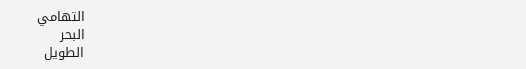التهامي
البحر
الطويل